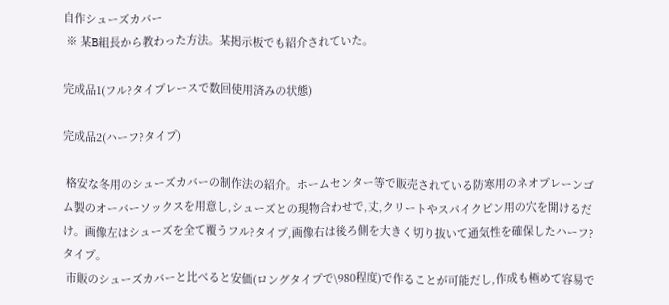自作シューズカバー
 ※ 某B組長から教わった方法。某掲示板でも紹介されていた。

完成品1(フル?タイプレースで数回使用済みの状態)

完成品2(ハーフ?タイプ)

 格安な冬用のシューズカバーの制作法の紹介。ホームセンター等で販売されている防寒用のネオプレーンゴム製のオーバーソックスを用意し,シューズとの現物合わせで,丈,クリートやスパイクピン用の穴を開けるだけ。画像左はシューズを全て覆うフル?タイプ,画像右は後ろ側を大きく切り抜いて通気性を確保したハーフ?タイプ。
 市販のシューズカバーと比べると安価(ロングタイプで\980程度)で作ることが可能だし,作成も極めて容易で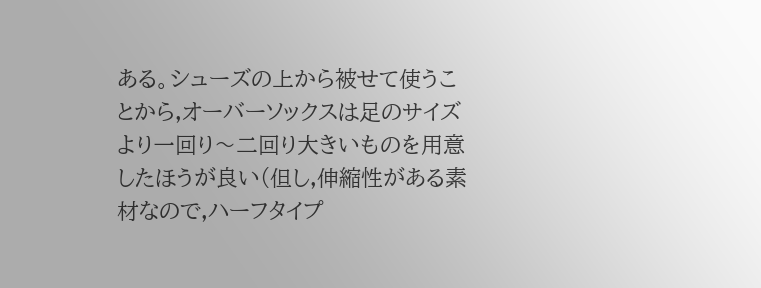ある。シューズの上から被せて使うことから,オーバーソックスは足のサイズより一回り〜二回り大きいものを用意したほうが良い(但し,伸縮性がある素材なので,ハーフタイプ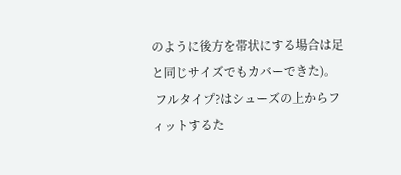のように後方を帯状にする場合は足と同じサイズでもカバーできた)。
 フルタイプ?はシューズの上からフィットするた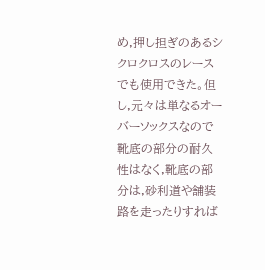め,押し担ぎのあるシクロクロスのレースでも使用できた。但し,元々は単なるオーバーソックスなので靴底の部分の耐久性はなく,靴底の部分は,砂利道や舗装路を走ったりすれば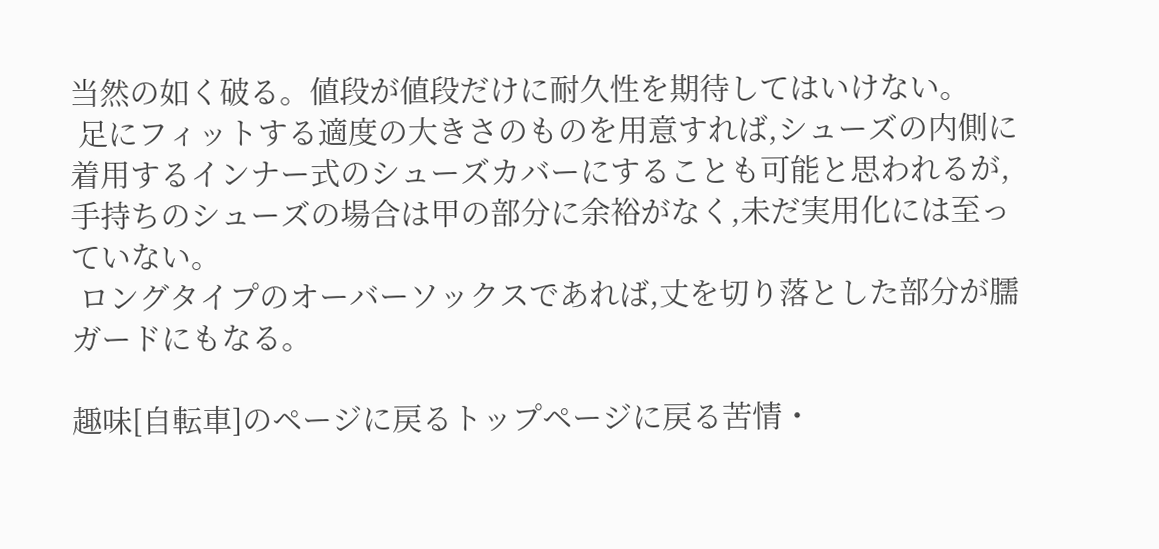当然の如く破る。値段が値段だけに耐久性を期待してはいけない。
 足にフィットする適度の大きさのものを用意すれば,シューズの内側に着用するインナー式のシューズカバーにすることも可能と思われるが,手持ちのシューズの場合は甲の部分に余裕がなく,未だ実用化には至っていない。
 ロングタイプのオーバーソックスであれば,丈を切り落とした部分が臑ガードにもなる。

趣味[自転車]のページに戻るトップページに戻る苦情・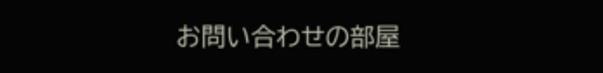お問い合わせの部屋